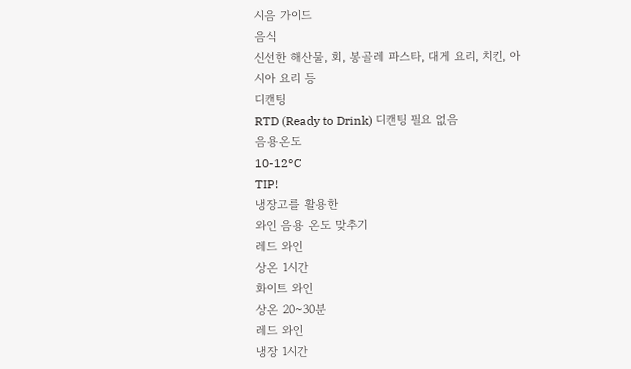시음 가이드
음식
신선한 해산물, 회, 봉골레 파스타, 대게 요리, 치킨, 아시아 요리 등
디캔팅
RTD (Ready to Drink) 디캔팅 필요 없음
음용온도
10-12°C
TIP!
냉장고를 활용한
와인 음용 온도 맞추기
레드 와인
상온 1시간
화이트 와인
상온 20~30분
레드 와인
냉장 1시간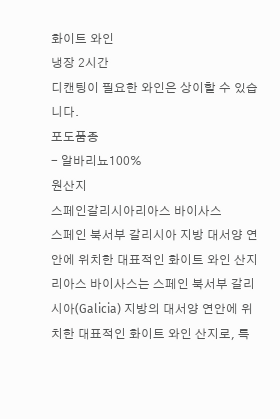화이트 와인
냉장 2시간
디캔팅이 필요한 와인은 상이할 수 있습니다.
포도품종
- 알바리뇨100%
원산지
스페인갈리시아리아스 바이사스
스페인 북서부 갈리시아 지방 대서양 연안에 위치한 대표적인 화이트 와인 산지
리아스 바이사스는 스페인 북서부 갈리시아(Galicia) 지방의 대서양 연안에 위치한 대표적인 화이트 와인 산지로, 특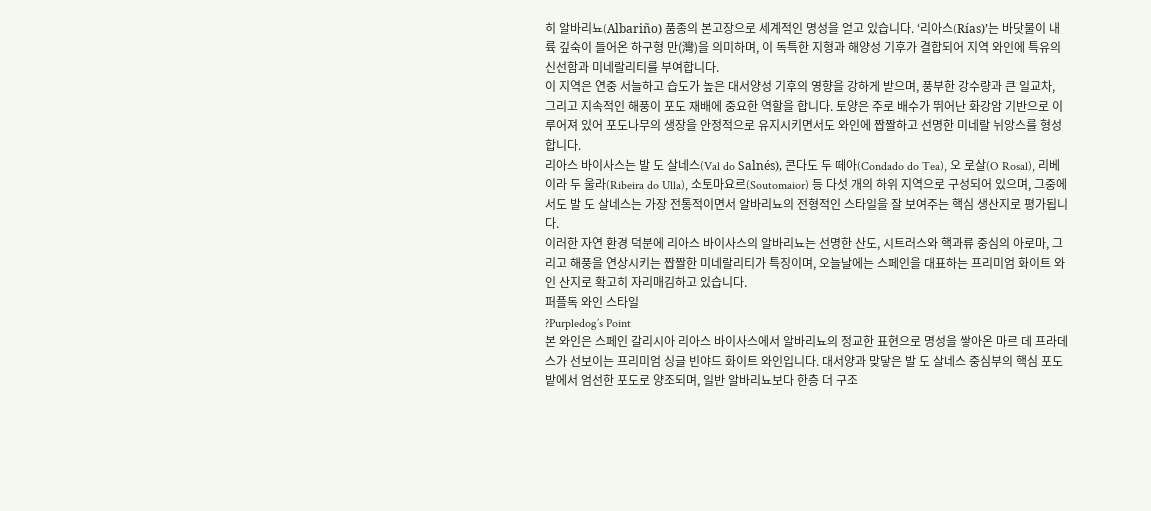히 알바리뇨(Albariño) 품종의 본고장으로 세계적인 명성을 얻고 있습니다. ‘리아스(Rías)’는 바닷물이 내륙 깊숙이 들어온 하구형 만(灣)을 의미하며, 이 독특한 지형과 해양성 기후가 결합되어 지역 와인에 특유의 신선함과 미네랄리티를 부여합니다.
이 지역은 연중 서늘하고 습도가 높은 대서양성 기후의 영향을 강하게 받으며, 풍부한 강수량과 큰 일교차, 그리고 지속적인 해풍이 포도 재배에 중요한 역할을 합니다. 토양은 주로 배수가 뛰어난 화강암 기반으로 이루어져 있어 포도나무의 생장을 안정적으로 유지시키면서도 와인에 짭짤하고 선명한 미네랄 뉘앙스를 형성합니다.
리아스 바이사스는 발 도 살네스(Val do Salnés), 콘다도 두 떼아(Condado do Tea), 오 로살(O Rosal), 리베이라 두 울라(Ribeira do Ulla), 소토마요르(Soutomaior) 등 다섯 개의 하위 지역으로 구성되어 있으며, 그중에서도 발 도 살네스는 가장 전통적이면서 알바리뇨의 전형적인 스타일을 잘 보여주는 핵심 생산지로 평가됩니다.
이러한 자연 환경 덕분에 리아스 바이사스의 알바리뇨는 선명한 산도, 시트러스와 핵과류 중심의 아로마, 그리고 해풍을 연상시키는 짭짤한 미네랄리티가 특징이며, 오늘날에는 스페인을 대표하는 프리미엄 화이트 와인 산지로 확고히 자리매김하고 있습니다.
퍼플독 와인 스타일
?Purpledog’s Point
본 와인은 스페인 갈리시아 리아스 바이사스에서 알바리뇨의 정교한 표현으로 명성을 쌓아온 마르 데 프라데스가 선보이는 프리미엄 싱글 빈야드 화이트 와인입니다. 대서양과 맞닿은 발 도 살네스 중심부의 핵심 포도밭에서 엄선한 포도로 양조되며, 일반 알바리뇨보다 한층 더 구조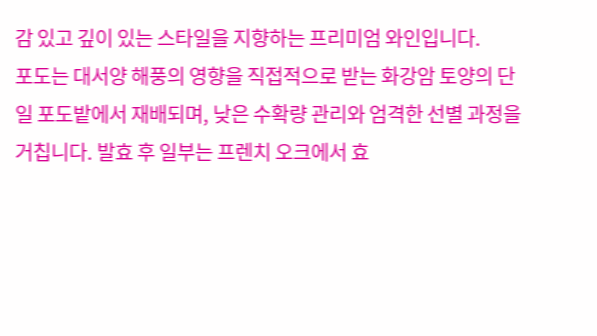감 있고 깊이 있는 스타일을 지향하는 프리미엄 와인입니다.
포도는 대서양 해풍의 영향을 직접적으로 받는 화강암 토양의 단일 포도밭에서 재배되며, 낮은 수확량 관리와 엄격한 선별 과정을 거칩니다. 발효 후 일부는 프렌치 오크에서 효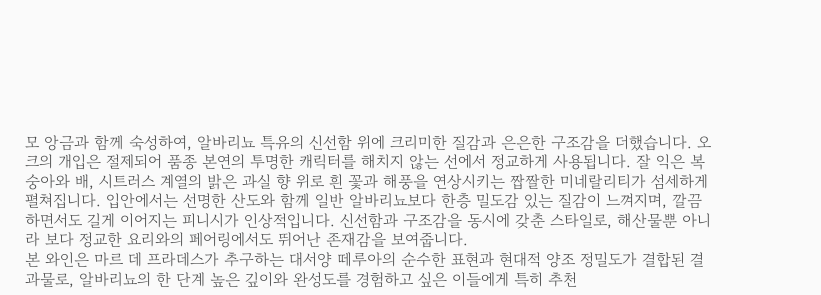모 앙금과 함께 숙성하여, 알바리뇨 특유의 신선함 위에 크리미한 질감과 은은한 구조감을 더했습니다. 오크의 개입은 절제되어 품종 본연의 투명한 캐릭터를 해치지 않는 선에서 정교하게 사용됩니다. 잘 익은 복숭아와 배, 시트러스 계열의 밝은 과실 향 위로 흰 꽃과 해풍을 연상시키는 짭짤한 미네랄리티가 섬세하게 펼쳐집니다. 입안에서는 선명한 산도와 함께 일반 알바리뇨보다 한층 밀도감 있는 질감이 느껴지며, 깔끔하면서도 길게 이어지는 피니시가 인상적입니다. 신선함과 구조감을 동시에 갖춘 스타일로, 해산물뿐 아니라 보다 정교한 요리와의 페어링에서도 뛰어난 존재감을 보여줍니다.
본 와인은 마르 데 프라데스가 추구하는 대서양 떼루아의 순수한 표현과 현대적 양조 정밀도가 결합된 결과물로, 알바리뇨의 한 단계 높은 깊이와 완성도를 경험하고 싶은 이들에게 특히 추천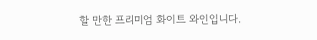할 만한 프리미엄 화이트 와인입니다.